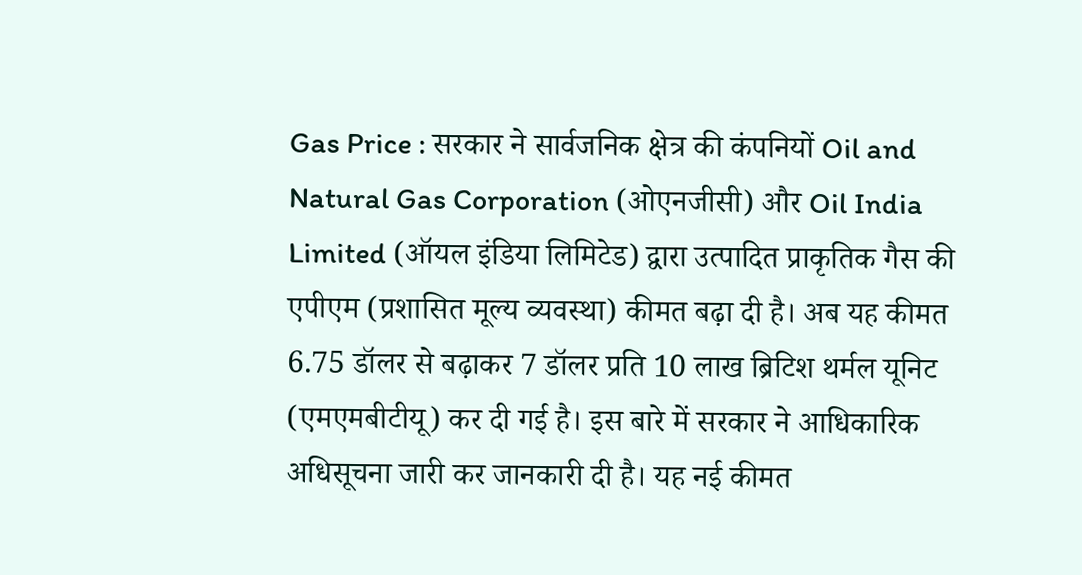Gas Price : सरकार ने सार्वजनिक क्षेत्र की कंपनियों Oil and Natural Gas Corporation (ओएनजीसी) और Oil India Limited (ऑयल इंडिया लिमिटेड) द्वारा उत्पादित प्राकृतिक गैस की एपीएम (प्रशासित मूल्य व्यवस्था) कीमत बढ़ा दी है। अब यह कीमत 6.75 डॉलर से बढ़ाकर 7 डॉलर प्रति 10 लाख ब्रिटिश थर्मल यूनिट (एमएमबीटीयू) कर दी गई है। इस बारे में सरकार ने आधिकारिक अधिसूचना जारी कर जानकारी दी है। यह नई कीमत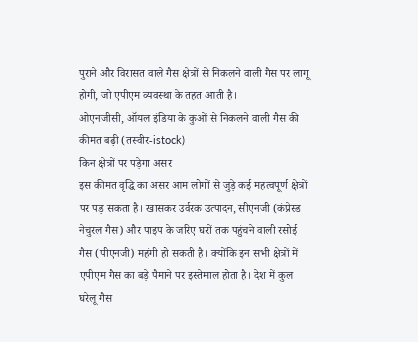पुराने और विरासत वाले गैस क्षेत्रों से निकलने वाली गैस पर लागू होगी, जो एपीएम व्यवस्था के तहत आती है।
ओएनजीसी, ऑयल इंडिया के कुओं से निकलने वाली गैस की कीमत बढ़ी (तस्वीर-istock)
किन क्षेत्रों पर पड़ेगा असर
इस कीमत वृद्धि का असर आम लोगों से जुड़े कई महत्वपूर्ण क्षेत्रों पर पड़ सकता है। खासकर उर्वरक उत्पादन, सीएनजी (कंप्रेस्ड नेचुरल गैस) और पाइप के जरिए घरों तक पहुंचने वाली रसोई गैस (पीएनजी) महंगी हो सकती है। क्योंकि इन सभी क्षेत्रों में एपीएम गैस का बड़े पैमाने पर इस्तेमाल होता है। देश में कुल घरेलू गैस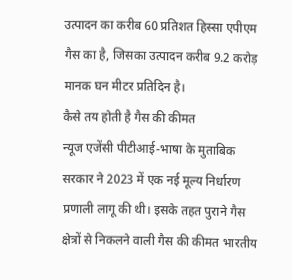उत्पादन का करीब 60 प्रतिशत हिस्सा एपीएम गैस का है, जिसका उत्पादन करीब 9.2 करोड़ मानक घन मीटर प्रतिदिन है।
कैसे तय होती है गैस की कीमत
न्यूज एजेंसी पीटीआई-भाषा के मुताबिक सरकार ने 2023 में एक नई मूल्य निर्धारण प्रणाली लागू की थी। इसके तहत पुराने गैस क्षेत्रों से निकलने वाली गैस की कीमत भारतीय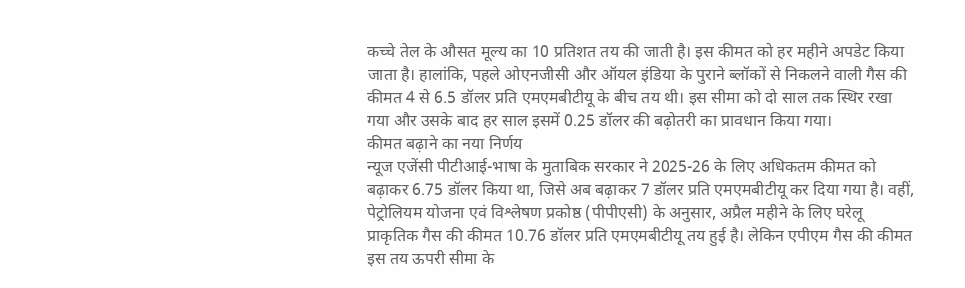कच्चे तेल के औसत मूल्य का 10 प्रतिशत तय की जाती है। इस कीमत को हर महीने अपडेट किया जाता है। हालांकि, पहले ओएनजीसी और ऑयल इंडिया के पुराने ब्लॉकों से निकलने वाली गैस की कीमत 4 से 6.5 डॉलर प्रति एमएमबीटीयू के बीच तय थी। इस सीमा को दो साल तक स्थिर रखा गया और उसके बाद हर साल इसमें 0.25 डॉलर की बढ़ोतरी का प्रावधान किया गया।
कीमत बढ़ाने का नया निर्णय
न्यूज एजेंसी पीटीआई-भाषा के मुताबिक सरकार ने 2025-26 के लिए अधिकतम कीमत को बढ़ाकर 6.75 डॉलर किया था, जिसे अब बढ़ाकर 7 डॉलर प्रति एमएमबीटीयू कर दिया गया है। वहीं, पेट्रोलियम योजना एवं विश्लेषण प्रकोष्ठ (पीपीएसी) के अनुसार, अप्रैल महीने के लिए घरेलू प्राकृतिक गैस की कीमत 10.76 डॉलर प्रति एमएमबीटीयू तय हुई है। लेकिन एपीएम गैस की कीमत इस तय ऊपरी सीमा के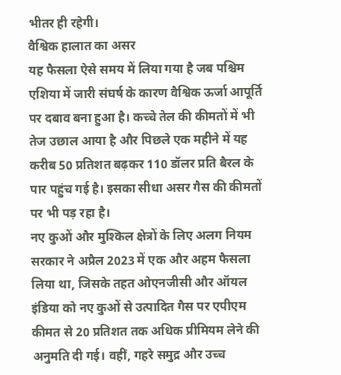भीतर ही रहेगी।
वैश्विक हालात का असर
यह फैसला ऐसे समय में लिया गया है जब पश्चिम एशिया में जारी संघर्ष के कारण वैश्विक ऊर्जा आपूर्ति पर दबाव बना हुआ है। कच्चे तेल की कीमतों में भी तेज उछाल आया है और पिछले एक महीने में यह करीब 50 प्रतिशत बढ़कर 110 डॉलर प्रति बैरल के पार पहुंच गई है। इसका सीधा असर गैस की कीमतों पर भी पड़ रहा है।
नए कुओं और मुश्किल क्षेत्रों के लिए अलग नियम
सरकार ने अप्रैल 2023 में एक और अहम फैसला लिया था, जिसके तहत ओएनजीसी और ऑयल इंडिया को नए कुओं से उत्पादित गैस पर एपीएम कीमत से 20 प्रतिशत तक अधिक प्रीमियम लेने की अनुमति दी गई। वहीं, गहरे समुद्र और उच्च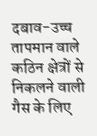दबाव-उच्च तापमान वाले कठिन क्षेत्रों से निकलने वाली गैस के लिए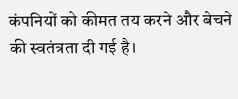कंपनियों को कीमत तय करने और बेचने की स्वतंत्रता दी गई है।